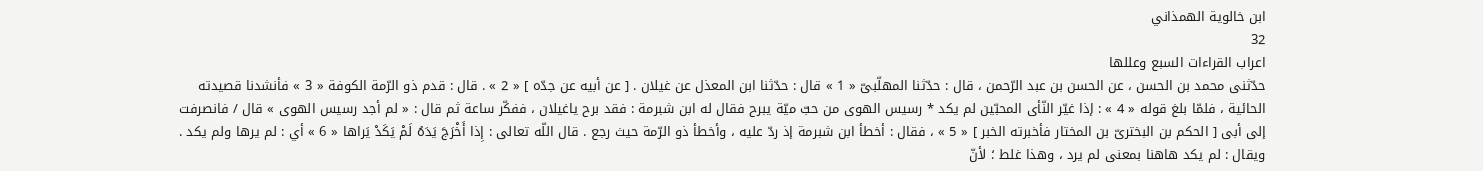ابن خالوية الهمذاني
32
اعراب القراءات السبع وعللها
حدّثنى محمد بن الحسن ، عن الحسن بن عبد الرّحمن ، قال : حدّثنا المهلّبىّ « 1 » قال : حدّثنا ابن المعذل عن غيلان . [ عن أبيه عن جدّه ] « 2 » . قال : قدم ذو الرّمة الكوفة « 3 » فأنشدنا قصيدته الحائية ، فلمّا بلغ قوله « 4 » : إذا غيّر النّأى المحبّين لم يكد * رسيس الهوى من حبّ ميّة يبرح فقال له ابن شبرمة : فقد برح ياغيلان ، ففكّر ساعة ثم قال : « لم أجد رسيس الهوى » قال / فانصرفت إلى أبى [ الحكم بن البخترىّ بن المختار فأخبرته الخبر ] « 5 » ، فقال : أخطأ ابن شبرمة إذ ردّ عليه ، وأخطأ ذو الرّمة حيث رجع . قال اللّه تعالى : إِذا أَخْرَجَ يَدَهُ لَمْ يَكَدْ يَراها « 6 » أي : لم يرها ولم يكد . ويقال : لم يكد هاهنا بمعنى لم يرد ، وهذا غلط ؛ لأنّ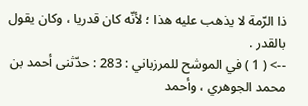ذا الرّمة لا يذهب عليه هذا ؛ لأنّه كان قدريا ، وكان يقول بالقدر .
--> ( 1 ) في الموشح للمرزباني : 283 : حدّثنى أحمد بن محمد الجوهري ، وأحمد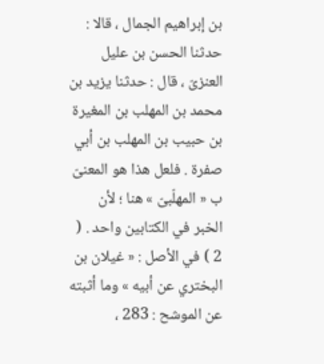بن إبراهيم الجمال ، قالا : حدثنا الحسن بن عليل العنزىّ ، قال : حدثنا يزيد بن محمد بن المهلب بن المغيرة بن حبيب بن المهلب بن أبي صفرة . فلعل هذا هو المعنىّ ب « المهلّبىّ » هنا ؛ لأن الخبر في الكتابين واحد . ( 2 ) في الأصل : « غيلان بن البختري عن أبيه » وما أثبته عن الموشح : 283 ،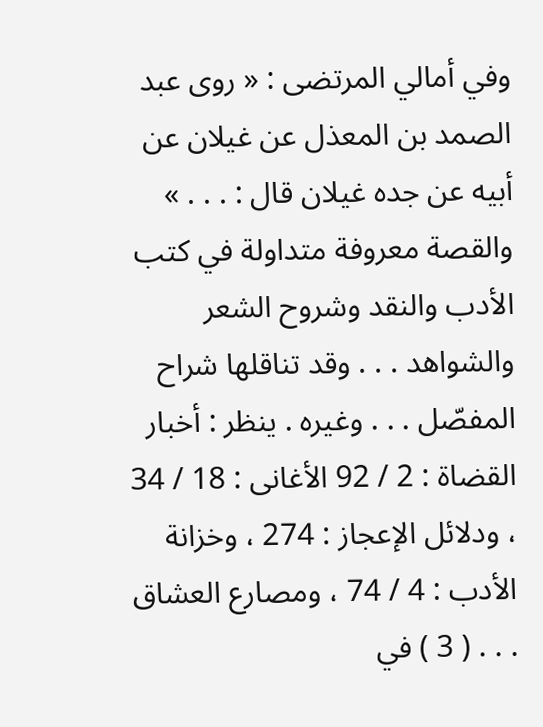وفي أمالي المرتضى : « روى عبد الصمد بن المعذل عن غيلان عن أبيه عن جده غيلان قال : . . . » والقصة معروفة متداولة في كتب الأدب والنقد وشروح الشعر والشواهد . . . وقد تناقلها شراح المفصّل . . . وغيره . ينظر : أخبار القضاة : 2 / 92 الأغانى : 18 / 34 ، ودلائل الإعجاز : 274 ، وخزانة الأدب : 4 / 74 ، ومصارع العشاق . . . ( 3 ) في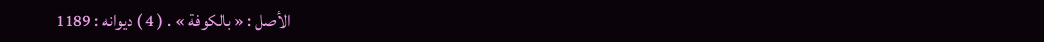الأصل : « بالكوفة » . ( 4 ) ديوانه : 1189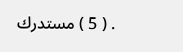. ( 5 ) مستدرك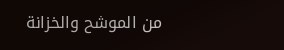من الموشح والخزانة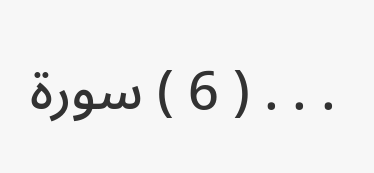. . . ( 6 ) سورة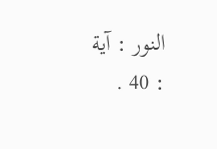النور : آية : 40 .